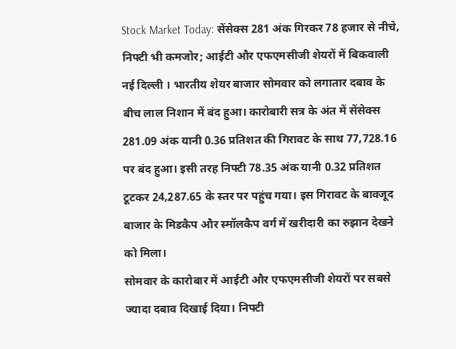Stock Market Today: सेंसेक्स 281 अंक गिरकर 78 हजार से नीचे, निफ्टी भी कमजोर; आईटी और एफएमसीजी शेयरों में बिकवाली
नई दिल्ली । भारतीय शेयर बाजार सोमवार को लगातार दबाव के बीच लाल निशान में बंद हुआ। कारोबारी सत्र के अंत में सेंसेक्स 281.09 अंक यानी 0.36 प्रतिशत की गिरावट के साथ 77,728.16 पर बंद हुआ। इसी तरह निफ्टी 78.35 अंक यानी 0.32 प्रतिशत टूटकर 24,287.65 के स्तर पर पहुंच गया। इस गिरावट के बावजूद बाजार के मिडकैप और स्मॉलकैप वर्ग में खरीदारी का रुझान देखने को मिला।
सोमवार के कारोबार में आईटी और एफएमसीजी शेयरों पर सबसे ज्यादा दबाव दिखाई दिया। निफ्टी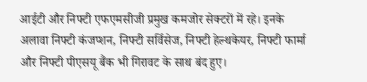आईटी और निफ्टी एफएमसीजी प्रमुख कमजोर सेक्टरों में रहे। इनके अलावा निफ्टी कंजप्शन, निफ्टी सर्विसेज, निफ्टी हेल्थकेयर, निफ्टी फार्मा और निफ्टी पीएसयू बैंक भी गिरावट के साथ बंद हुए।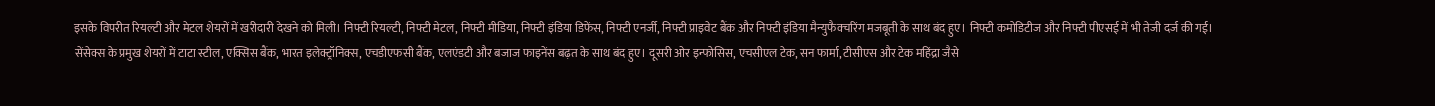इसके विपरीत रियल्टी और मेटल शेयरों में खरीदारी देखने को मिली। निफ्टी रियल्टी, निफ्टी मेटल, निफ्टी मीडिया, निफ्टी इंडिया डिफेंस, निफ्टी एनर्जी, निफ्टी प्राइवेट बैंक और निफ्टी इंडिया मैन्युफैक्चरिंग मजबूती के साथ बंद हुए। निफ्टी कमोडिटीज और निफ्टी पीएसई में भी तेजी दर्ज की गई।
सेंसेक्स के प्रमुख शेयरों में टाटा स्टील, एक्सिस बैंक, भारत इलेक्ट्रॉनिक्स, एचडीएफसी बैंक, एलएंडटी और बजाज फाइनेंस बढ़त के साथ बंद हुए। दूसरी ओर इन्फोसिस, एचसीएल टेक, सन फार्मा, टीसीएस और टेक महिंद्रा जैसे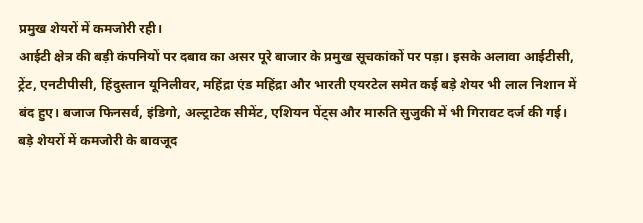प्रमुख शेयरों में कमजोरी रही।
आईटी क्षेत्र की बड़ी कंपनियों पर दबाव का असर पूरे बाजार के प्रमुख सूचकांकों पर पड़ा। इसके अलावा आईटीसी, ट्रेंट, एनटीपीसी, हिंदुस्तान यूनिलीवर, महिंद्रा एंड महिंद्रा और भारती एयरटेल समेत कई बड़े शेयर भी लाल निशान में बंद हुए। बजाज फिनसर्व, इंडिगो, अल्ट्राटेक सीमेंट, एशियन पेंट्स और मारुति सुजुकी में भी गिरावट दर्ज की गई।
बड़े शेयरों में कमजोरी के बावजूद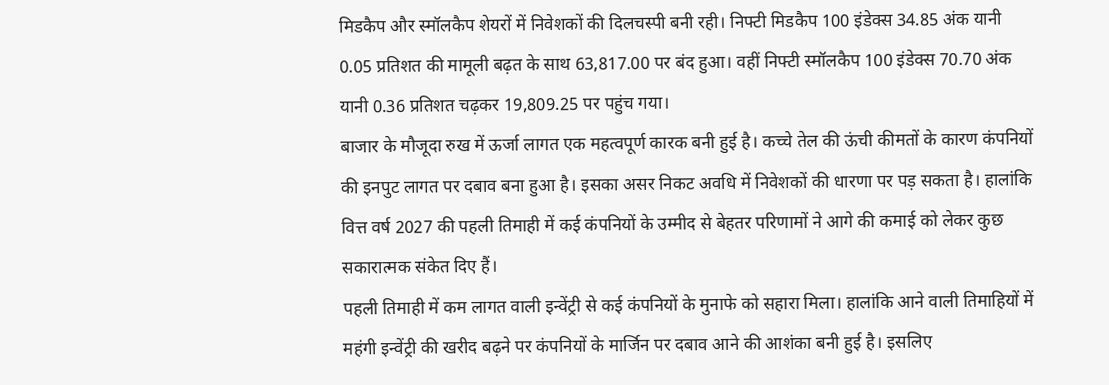मिडकैप और स्मॉलकैप शेयरों में निवेशकों की दिलचस्पी बनी रही। निफ्टी मिडकैप 100 इंडेक्स 34.85 अंक यानी 0.05 प्रतिशत की मामूली बढ़त के साथ 63,817.00 पर बंद हुआ। वहीं निफ्टी स्मॉलकैप 100 इंडेक्स 70.70 अंक यानी 0.36 प्रतिशत चढ़कर 19,809.25 पर पहुंच गया।
बाजार के मौजूदा रुख में ऊर्जा लागत एक महत्वपूर्ण कारक बनी हुई है। कच्चे तेल की ऊंची कीमतों के कारण कंपनियों की इनपुट लागत पर दबाव बना हुआ है। इसका असर निकट अवधि में निवेशकों की धारणा पर पड़ सकता है। हालांकि वित्त वर्ष 2027 की पहली तिमाही में कई कंपनियों के उम्मीद से बेहतर परिणामों ने आगे की कमाई को लेकर कुछ सकारात्मक संकेत दिए हैं।
पहली तिमाही में कम लागत वाली इन्वेंट्री से कई कंपनियों के मुनाफे को सहारा मिला। हालांकि आने वाली तिमाहियों में महंगी इन्वेंट्री की खरीद बढ़ने पर कंपनियों के मार्जिन पर दबाव आने की आशंका बनी हुई है। इसलिए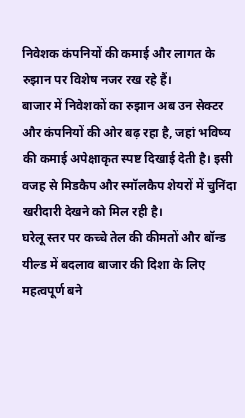निवेशक कंपनियों की कमाई और लागत के रुझान पर विशेष नजर रख रहे हैं।
बाजार में निवेशकों का रुझान अब उन सेक्टर और कंपनियों की ओर बढ़ रहा है, जहां भविष्य की कमाई अपेक्षाकृत स्पष्ट दिखाई देती है। इसी वजह से मिडकैप और स्मॉलकैप शेयरों में चुनिंदा खरीदारी देखने को मिल रही है।
घरेलू स्तर पर कच्चे तेल की कीमतों और बॉन्ड यील्ड में बदलाव बाजार की दिशा के लिए महत्वपूर्ण बने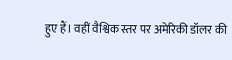हुए हैं। वहीं वैश्विक स्तर पर अमेरिकी डॉलर की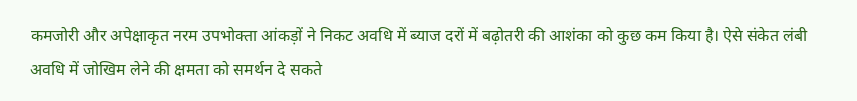कमजोरी और अपेक्षाकृत नरम उपभोक्ता आंकड़ों ने निकट अवधि में ब्याज दरों में बढ़ोतरी की आशंका को कुछ कम किया है। ऐसे संकेत लंबी अवधि में जोखिम लेने की क्षमता को समर्थन दे सकते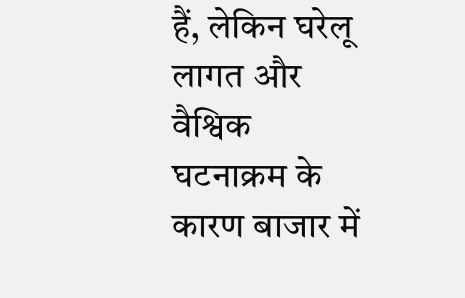हैं, लेकिन घरेलू लागत और वैश्विक घटनाक्रम के कारण बाजार में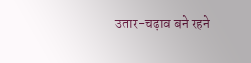उतार-चढ़ाव बने रहने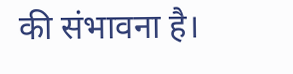की संभावना है।